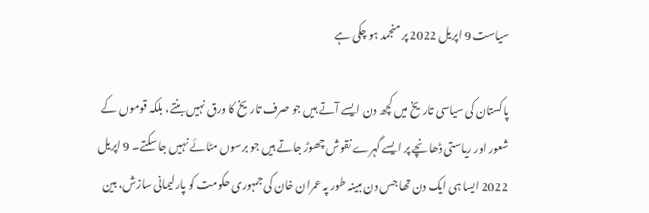سیاست 9 اپریل 2022 پر منجمد ہو چکی ہے

پاکستان کی سیاسی تاریخ میں کچھ دن ایسے آتے ہیں جو صرف تاریخ کا ورق نہیں بنتے، بلکہ قوموں کے شعور اور ریاستی ڈھانچے پر ایسے گہرے نقوش چھوڑ جاتے ہیں جو برسوں مٹائے نہیں جا سکتے۔ 9 اپریل 2022 ایسا ہی ایک دن تھا جس دن مبینہ طور پہ عمران خان کی جمہوری حکومت کو پارلیمانی سازش، بین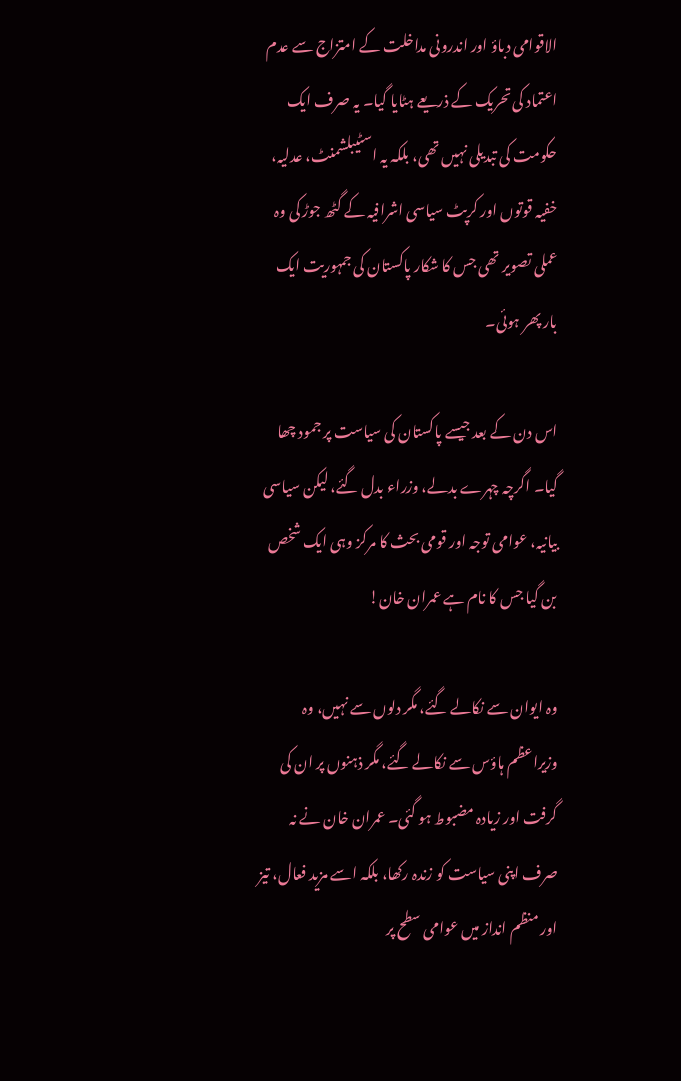الاقوامی دباؤ اور اندرونی مداخلت کے امتزاج سے عدم اعتماد کی تحریک کے ذریعے ہٹایا گیا۔ یہ صرف ایک حکومت کی تبدیلی نہیں تھی، بلکہ یہ اسٹیبلشمنٹ، عدلیہ، خفیہ قوتوں اور کرپٹ سیاسی اشرافیہ کے گٹھ جوڑ کی وہ عملی تصویر تھی جس کا شکار پاکستان کی جمہوریت ایک بار پھر ہوئی۔

اس دن کے بعد جیسے پاکستان کی سیاست پر جمود چھا گیا۔ اگرچہ چہرے بدلے، وزراء بدل گئے، لیکن سیاسی بیانیہ، عوامی توجہ اور قومی بحث کا مرکز وہی ایک شخص بن گیا جس کا نام ہے عمران خان!

وہ ایوان سے نکالے گئے، مگر دلوں سے نہیں، وہ وزیراعظم ہاؤس سے نکالے گئے، مگر ذہنوں پر ان کی گرفت اور زیادہ مضبوط ہو گئی۔ عمران خان نے نہ صرف اپنی سیاست کو زندہ رکھا، بلکہ اسے مزید فعال، تیز اور منظم انداز میں عوامی سطح پر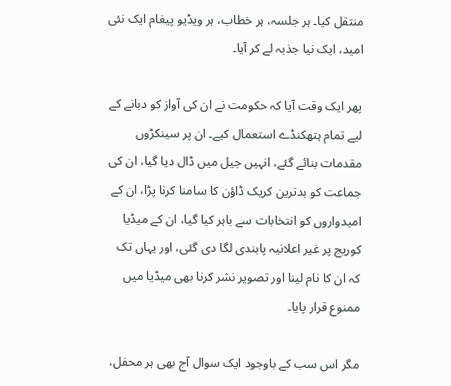منتقل کیا۔ ہر جلسہ، ہر خطاب، ہر ویڈیو پیغام ایک نئی امید، ایک نیا جذبہ لے کر آیا۔

پھر ایک وقت آیا کہ حکومت نے ان کی آواز کو دبانے کے لیے تمام ہتھکنڈے استعمال کیے۔ ان پر سینکڑوں مقدمات بنائے گئے، انہیں جیل میں ڈال دیا گیا، ان کی جماعت کو بدترین کریک ڈاؤن کا سامنا کرنا پڑا، ان کے امیدواروں کو انتخابات سے باہر کیا گیا، ان کے میڈیا کوریج پر غیر اعلانیہ پابندی لگا دی گئی، اور یہاں تک کہ ان کا نام لینا اور تصویر نشر کرنا بھی میڈیا میں ممنوع قرار پایا۔

مگر اس سب کے باوجود ایک سوال آج بھی ہر محفل،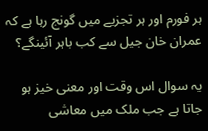ہر فورم اور ہر تجزیے میں گونج رہا ہے کہ عمران خان جیل سے کب باہر آئینگے؟

یہ سوال اس وقت اور معنی خیز ہو جاتا ہے جب ملک میں معاشی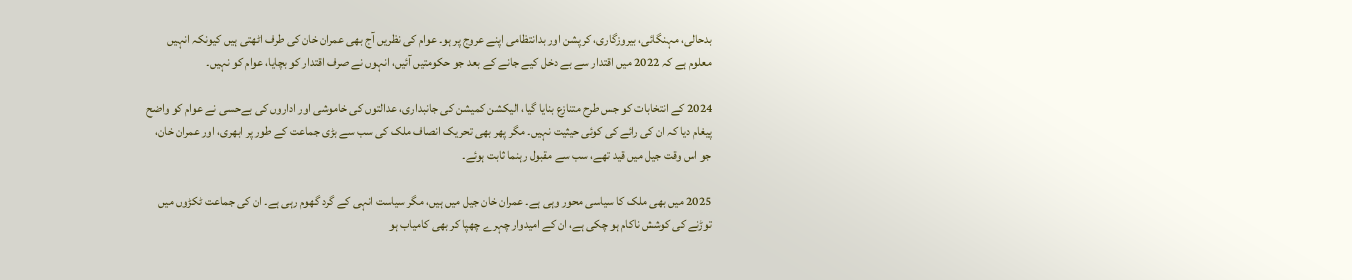بدحالی، مہنگائی، بیروزگاری، کرپشن اور بدانتظامی اپنے عروج پر ہو۔ عوام کی نظریں آج بھی عمران خان کی طرف اٹھتی ہیں کیونکہ انہیں معلوم ہے کہ 2022 میں اقتدار سے بے دخل کیے جانے کے بعد جو حکومتیں آئیں، انہوں نے صرف اقتدار کو بچایا، عوام کو نہیں۔

2024 کے انتخابات کو جس طرح متنازع بنایا گیا، الیکشن کمیشن کی جانبداری، عدالتوں کی خاموشی اور اداروں کی بےحسی نے عوام کو واضح پیغام دیا کہ ان کی رائے کی کوئی حیثیت نہیں۔ مگر پھر بھی تحریک انصاف ملک کی سب سے بڑی جماعت کے طور پر ابھری، اور عمران خان، جو اس وقت جیل میں قید تھے، سب سے مقبول رہنما ثابت ہوئے۔

2025 میں بھی ملک کا سیاسی محور وہی ہے۔ عمران خان جیل میں ہیں، مگر سیاست انہی کے گرد گھوم رہی ہے۔ ان کی جماعت ٹکڑوں میں توڑنے کی کوشش ناکام ہو چکی ہے، ان کے امیدوار چہرے چھپا کر بھی کامیاب ہو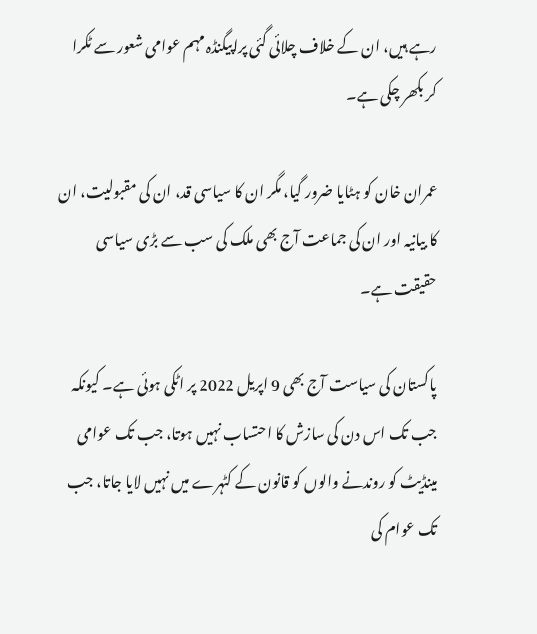رہے ہیں، ان کے خلاف چلائی گئی پراپیگنڈہ مہم عوامی شعور سے ٹکرا کر بکھر چکی ہے۔

عمران خان کو ہٹایا ضرور گیا، مگر ان کا سیاسی قد، ان کی مقبولیت، ان کا بیانیہ اور ان کی جماعت آج بھی ملک کی سب سے بڑی سیاسی حقیقت ہے۔

پاکستان کی سیاست آج بھی 9 اپریل 2022 پر اٹکی ہوئی ہے۔ کیونکہ جب تک اس دن کی سازش کا احتساب نہیں ہوتا، جب تک عوامی مینڈیٹ کو روندنے والوں کو قانون کے کٹہرے میں نہیں لایا جاتا، جب تک عوام کی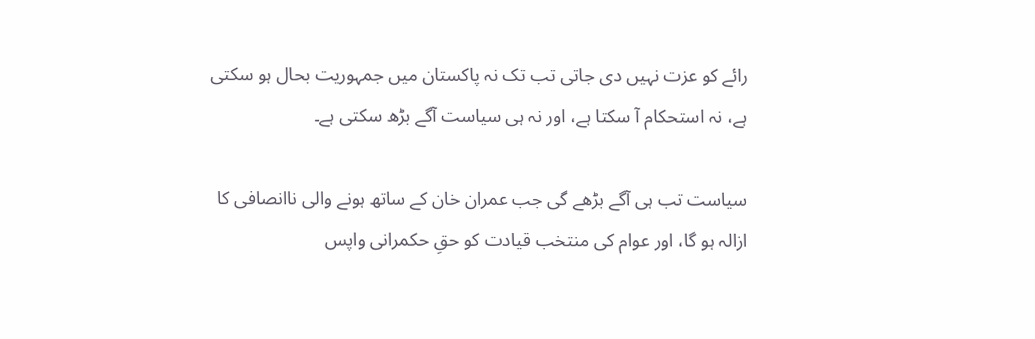رائے کو عزت نہیں دی جاتی تب تک نہ پاکستان میں جمہوریت بحال ہو سکتی ہے، نہ استحکام آ سکتا ہے، اور نہ ہی سیاست آگے بڑھ سکتی ہے۔

سیاست تب ہی آگے بڑھے گی جب عمران خان کے ساتھ ہونے والی ناانصافی کا ازالہ ہو گا، اور عوام کی منتخب قیادت کو حقِ حکمرانی واپس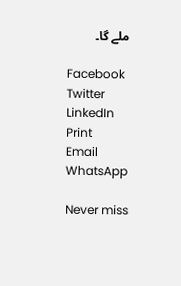ملے گا۔

Facebook
Twitter
LinkedIn
Print
Email
WhatsApp

Never miss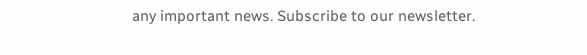any important news. Subscribe to our newsletter.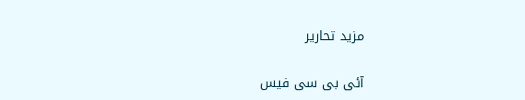مزید تحاریر

آئی بی سی فیس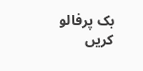بک پرفالو کریں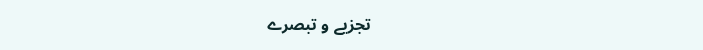تجزیے و تبصرے